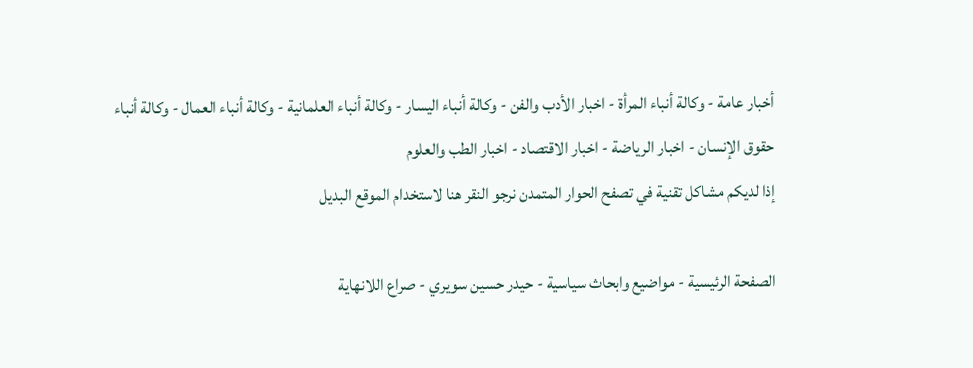أخبار عامة - وكالة أنباء المرأة - اخبار الأدب والفن - وكالة أنباء اليسار - وكالة أنباء العلمانية - وكالة أنباء العمال - وكالة أنباء حقوق الإنسان - اخبار الرياضة - اخبار الاقتصاد - اخبار الطب والعلوم
إذا لديكم مشاكل تقنية في تصفح الحوار المتمدن نرجو النقر هنا لاستخدام الموقع البديل

الصفحة الرئيسية - مواضيع وابحاث سياسية - حيدر حسين سويري - صراع اللانهاية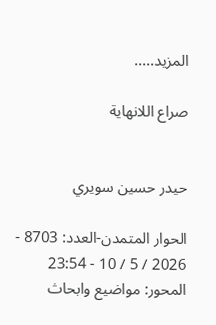المزيد.....

صراع اللانهاية


حيدر حسين سويري

الحوار المتمدن-العدد: 8703 - 2026 / 5 / 10 - 23:54
المحور: مواضيع وابحاث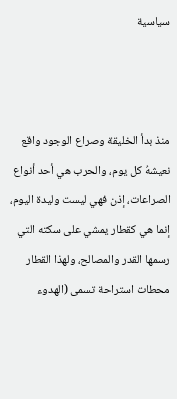سياسية



منذ بدأ الخليقة وصراع الوجود واقع نعيشهُ كل يوم، والحرب هي أحد أنواع الصراعات، إذن فهي ليست وليدة اليوم، إنما هي كقطار يمشي على سكته التي رسمها القدر والمصالح، ولهذا القطار محطات استراحة تسمى (الهدوء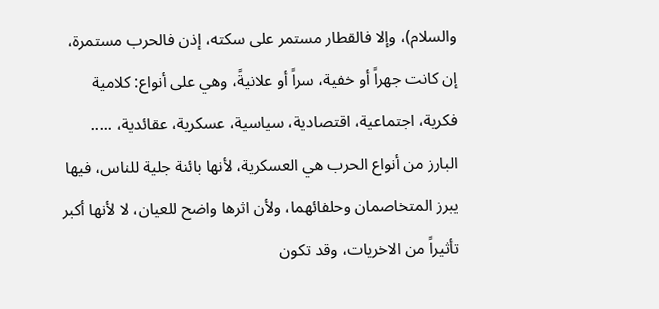والسلام)، وإلا فالقطار مستمر على سكته، إذن فالحرب مستمرة، إن كانت جهراً أو خفية، سراً أو علانيةً، وهي على أنواع: كلامية فكرية، اجتماعية، اقتصادية، سياسية، عسكرية، عقائدية، .....
البارز من أنواع الحرب هي العسكرية، لأنها بائنة جلية للناس، فيها يبرز المتخاصمان وحلفائهما، ولأن اثرها واضح للعيان، لا لأنها أكبر تأثيراً من الاخريات، وقد تكون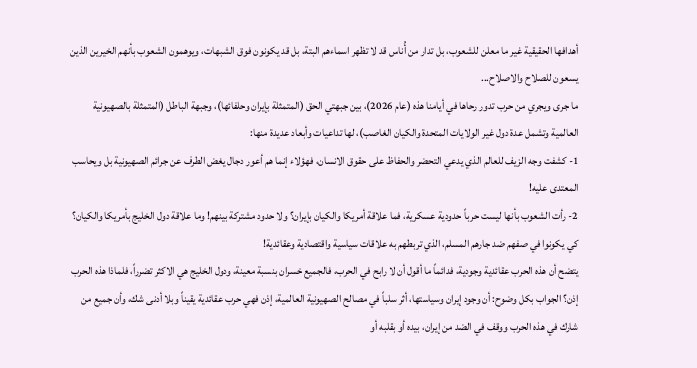أهدافها الحقيقية غير ما معلن للشعوب، بل تدار من أُناس قد لا تظهر اسماءهم البتة، بل قد يكونون فوق الشبهات، ويوهمون الشعوب بأنهم الخيرين الذين يسعون للصلاح والاصلاح...
ما جرى ويجري من حرب تدور رحاها في أيامنا هذه (عام 2026)، بين جبهتي الحق (المتمثلة بإيران وحلفائها)، وجبهة الباطل (المتمثلة بالصهيونية العالمية وتشمل عدة دول غير الولايات المتحدة والكيان الغاصب)، لها تداعيات وأبعاد عديدة منها:
1- كشفت وجه الزيف للعالم الذي يدعي التحضر والحفاظ على حقوق الانسان، فهؤلاء إنما هم أعور دجال يغض الطرف عن جرائم الصهيونية بل ويحاسب المعتدى عليه!
2- رأت الشعوب بأنها ليست حرباً حدودية عسكرية، فما علاقة أمريكا والكيان بإيران؟ ولا حدود مشتركة بينهم! وما علاقة دول الخليج بأمريكا والكيان؟ كي يكونوا في صفهم ضد جارهم المسلم، الذي تربطهم به علاقات سياسية واقتصادية وعقائدية!
يتضح أن هذه الحرب عقائدية وجودية، فدائماً ما أقول أن لا رابح في الحرب، فالجميع خسران بنسبة معينة، ودول الخليج هي الاكثر تضرراً، فلماذا هذه الحرب إذن؟ الجواب بكل وضوح: أن وجود إيران وسياستها، أثر سلباً في مصالح الصهيونية العالمية، إذن فهي حرب عقائدية يقيناً وبلا أدنى شك، وأن جميع من شارك في هذه الحرب ووقف في الضد من إيران، بيده أو بقلبه أو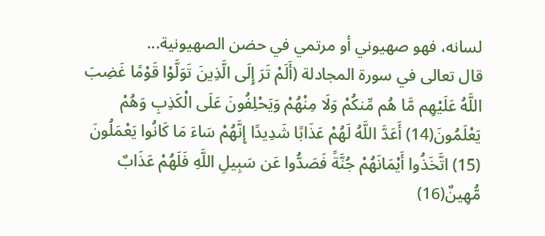لسانه، فهو صهيوني أو مرتمي في حضن الصهيونية...
قال تعالى في سورة المجادلة (أَلَمْ تَرَ إِلَى الَّذِينَ تَوَلَّوْا قَوْمًا غَضِبَ اللَّهُ عَلَيْهِم مَّا هُم مِّنكُمْ وَلَا مِنْهُمْ وَيَحْلِفُونَ عَلَى الْكَذِبِ وَهُمْ يَعْلَمُونَ(14) أَعَدَّ اللَّهُ لَهُمْ عَذَابًا شَدِيدًا إِنَّهُمْ سَاءَ مَا كَانُوا يَعْمَلُونَ (15) اتَّخَذُوا أَيْمَانَهُمْ جُنَّةً فَصَدُّوا عَن سَبِيلِ اللَّهِ فَلَهُمْ عَذَابٌ مُّهِينٌ(16)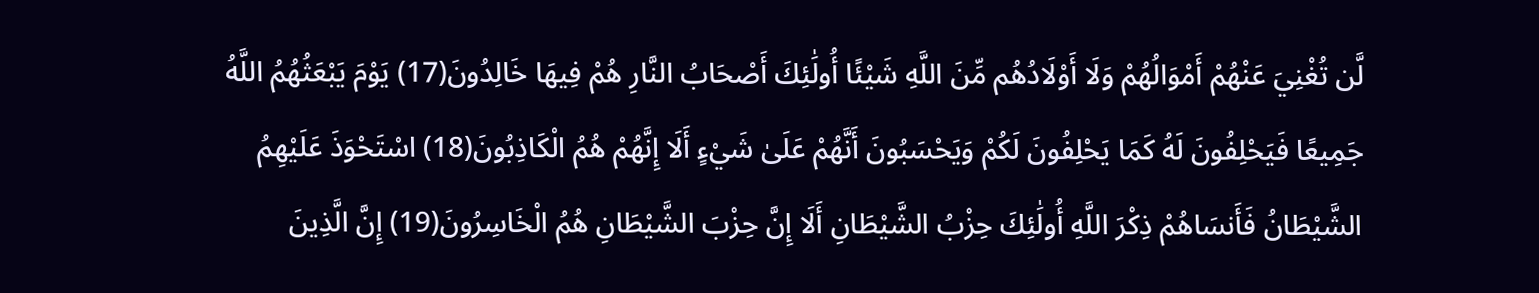لَّن تُغْنِيَ عَنْهُمْ أَمْوَالُهُمْ وَلَا أَوْلَادُهُم مِّنَ اللَّهِ شَيْئًا أُولَٰئِكَ أَصْحَابُ النَّارِ هُمْ فِيهَا خَالِدُونَ(17) يَوْمَ يَبْعَثُهُمُ اللَّهُ جَمِيعًا فَيَحْلِفُونَ لَهُ كَمَا يَحْلِفُونَ لَكُمْ وَيَحْسَبُونَ أَنَّهُمْ عَلَىٰ شَيْءٍ أَلَا إِنَّهُمْ هُمُ الْكَاذِبُونَ(18) اسْتَحْوَذَ عَلَيْهِمُ الشَّيْطَانُ فَأَنسَاهُمْ ذِكْرَ اللَّهِ أُولَٰئِكَ حِزْبُ الشَّيْطَانِ أَلَا إِنَّ حِزْبَ الشَّيْطَانِ هُمُ الْخَاسِرُونَ(19) إِنَّ الَّذِينَ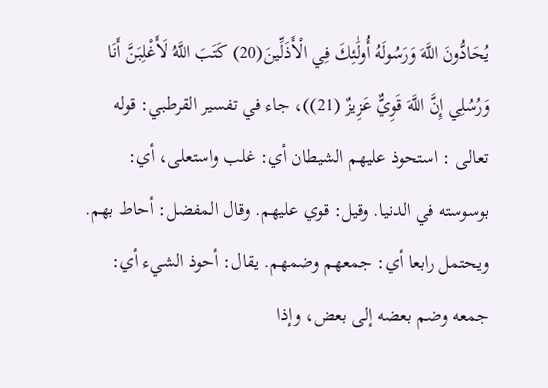يُحَادُّونَ اللَّهَ وَرَسُولَهُ أُولَٰئِكَ فِي الْأَذَلِّينَ(20) كَتَبَ اللَّهُ لَأَغْلِبَنَّ أَنَا وَرُسُلِي إِنَّ اللَّهَ قَوِيٌّ عَزِيزٌ (21))، جاء في تفسير القرطبي: قوله تعالى : استحوذ عليهم الشيطان أي: غلب واستعلى، أي: بوسوسته في الدنيا. وقيل: قوي عليهم. وقال المفضل: أحاط بهم. ويحتمل رابعا أي: جمعهم وضمهم. يقال: أحوذ الشيء أي: جمعه وضم بعضه إلى بعض، وإذا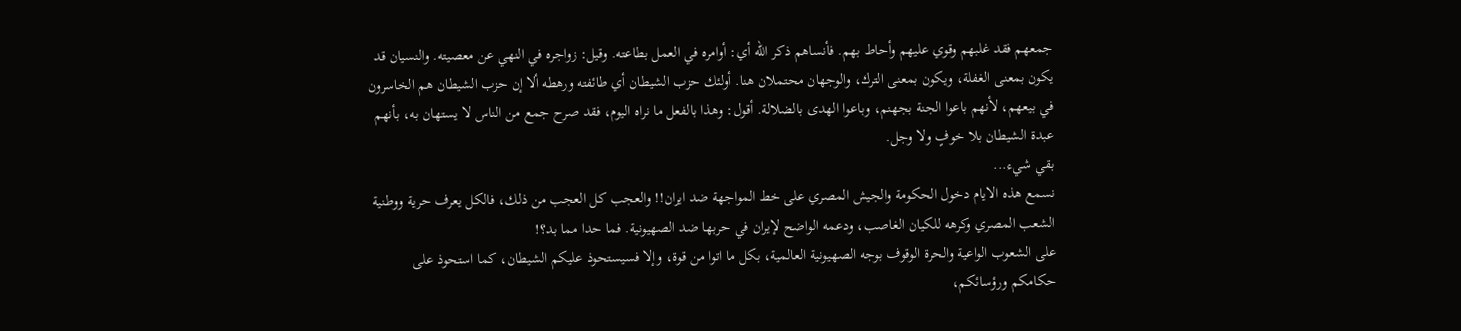جمعهم فقد غلبهم وقوي عليهم وأحاط بهم. فأنساهم ذكر الله أي: أوامره في العمل بطاعته. وقيل: زواجره في النهي عن معصيته. والنسيان قد يكون بمعنى الغفلة، ويكون بمعنى الترك، والوجهان محتملان هنا. أولئك حزب الشيطان أي طائفته ورهطه ألا إن حزب الشيطان هم الخاسرون في بيعهم، لأنهم باعوا الجنة بجهنم، وباعوا الهدى بالضلالة. أقول: وهذا بالفعل ما نراه اليوم، فقد صرح جمع من الناس لا يستهان به، بأنهم عبدة الشيطان بلا خوفٍ ولا وجل.
بقي شيء...
نسمع هذه الايام دخول الحكومة والجيش المصري على خط المواجهة ضد ايران!! والعجب كل العجب من ذلك، فالكل يعرف حرية ووطنية الشعب المصري وكرهه للكيان الغاصب، ودعمه الواضح لإيران في حربها ضد الصهيونية. فما حدا مما بد؟!
على الشعوب الواعية والحرة الوقوف بوجه الصهيونية العالمية، بكل ما اتوا من قوة، وإلا فسيستحوذ عليكم الشيطان، كما استحوذ على حكامكم ورؤسائكم،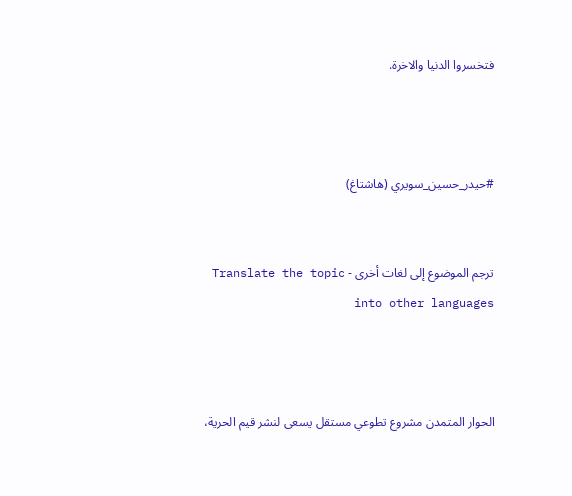فتخسروا الدنيا والاخرة.



#حيدر_حسين_سويري (هاشتاغ)


ترجم الموضوع إلى لغات أخرى - Translate the topic into other languages



الحوار المتمدن مشروع تطوعي مستقل يسعى لنشر قيم الحرية،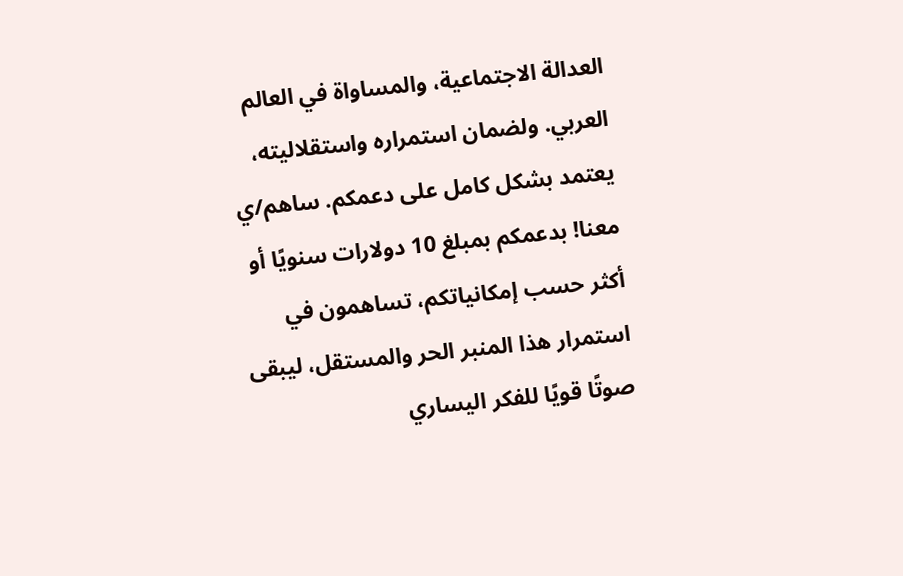العدالة الاجتماعية، والمساواة في العالم العربي. ولضمان استمراره واستقلاليته، يعتمد بشكل كامل على دعمكم. ساهم/ي معنا! بدعمكم بمبلغ 10 دولارات سنويًا أو أكثر حسب إمكانياتكم، تساهمون في استمرار هذا المنبر الحر والمستقل، ليبقى صوتًا قويًا للفكر اليساري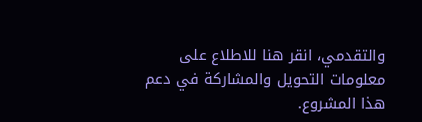والتقدمي، انقر هنا للاطلاع على معلومات التحويل والمشاركة في دعم هذا المشروع.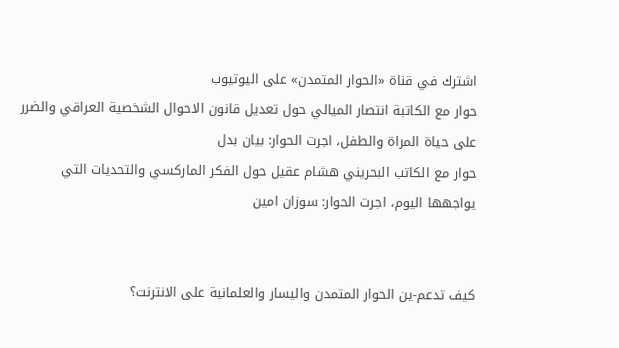اشترك في قناة «الحوار المتمدن» على اليوتيوب
حوار مع الكاتبة انتصار الميالي حول تعديل قانون الاحوال الشخصية العراقي والضرر على حياة المراة والطفل، اجرت الحوار: بيان بدل
حوار مع الكاتب البحريني هشام عقيل حول الفكر الماركسي والتحديات التي يواجهها اليوم، اجرت الحوار: سوزان امين


كيف تدعم-ين الحوار المتمدن واليسار والعلمانية على الانترنت؟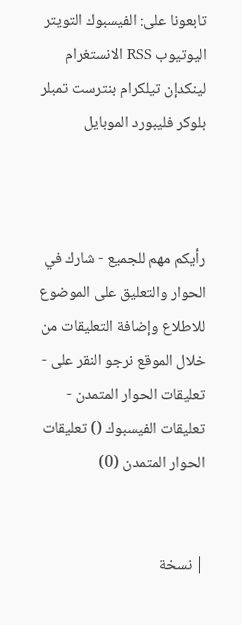تابعونا على: الفيسبوك التويتر اليوتيوب RSS الانستغرام لينكدإن تيلكرام بنترست تمبلر بلوكر فليبورد الموبايل



رأيكم مهم للجميع - شارك في الحوار والتعليق على الموضوع
للاطلاع وإضافة التعليقات من خلال الموقع نرجو النقر على - تعليقات الحوار المتمدن -
تعليقات الفيسبوك () تعليقات الحوار المتمدن (0)


| نسخة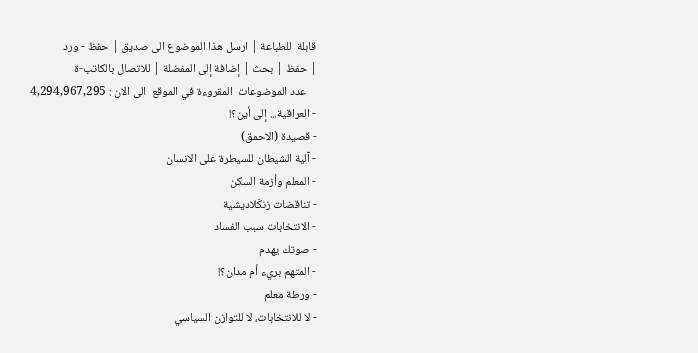قابلة  للطباعة | ارسل هذا الموضوع الى صديق | حفظ - ورد
| حفظ | بحث | إضافة إلى المفضلة | للاتصال بالكاتب-ة
    عدد الموضوعات  المقروءة في الموقع  الى الان : 4,294,967,295
- العراقية... إلى أين؟!
- قصيدة (الاحمق)
- آلية الشيطان للسيطرة على الانسان
- المعلم وأزمة السكن
- تناقضات زنكَلاديشية
- الانتخابات سبب الفساد
- صوتك يهدم
- المتهم بريء أم مدان؟!
- ورطة معلم
- لا للانتخابات، لا للتوازن السياسي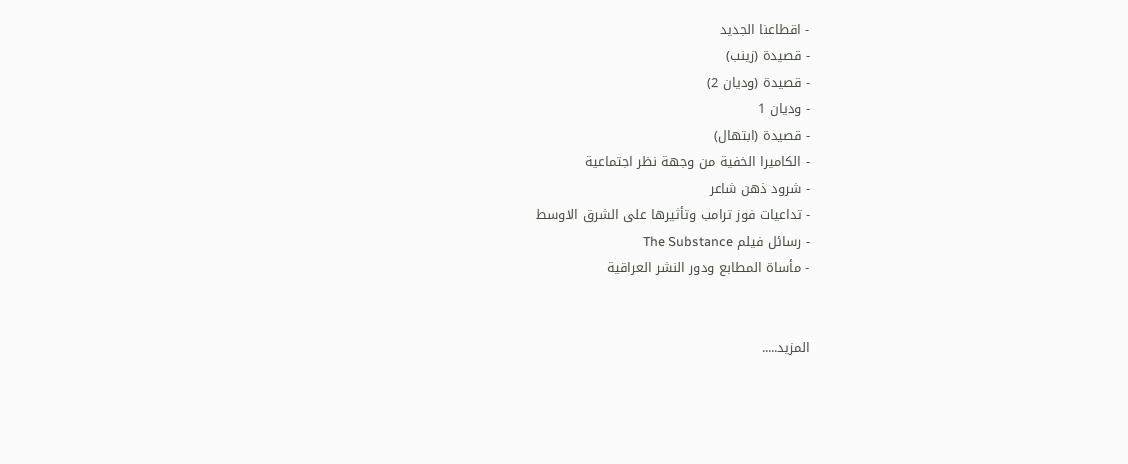- اقطاعنا الجديد
- قصيدة (زينب)
- قصيدة (وديان 2)
- وديان 1
- قصيدة (ابتهال)
- الكاميرا الخفية من وجهة نظر اجتماعية
- شرود ذهن شاعر
- تداعيات فوز ترامب وتأثيرها على الشرق الاوسط
- رسائل فيلم The Substance
- مأساة المطابع ودور النشر العراقية


المزيد.....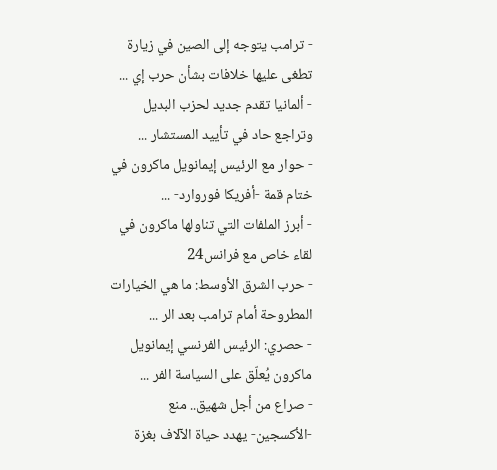- ترامب يتوجه إلى الصين في زيارة تطغى عليها خلافات بشأن حرب إي ...
- ألمانيا تقدم جديد لحزب البديل وتراجع حاد في تأييد المستشار ...
- حوار مع الرئيس إيمانويل ماكرون في ختام قمة -أفريكا فوروارد- ...
- أبرز الملفات التي تناولها ماكرون في لقاء خاص مع فرانس24
- حرب الشرق الأوسط: ما هي الخيارات المطروحة أمام ترامب بعد الر ...
- حصري: الرئيس الفرنسي إيمانويل ماكرون يُعلّق على السياسة الفر ...
- صراع من أجل شهيق.. منع -الأكسجين- يهدد حياة الآلاف بغزة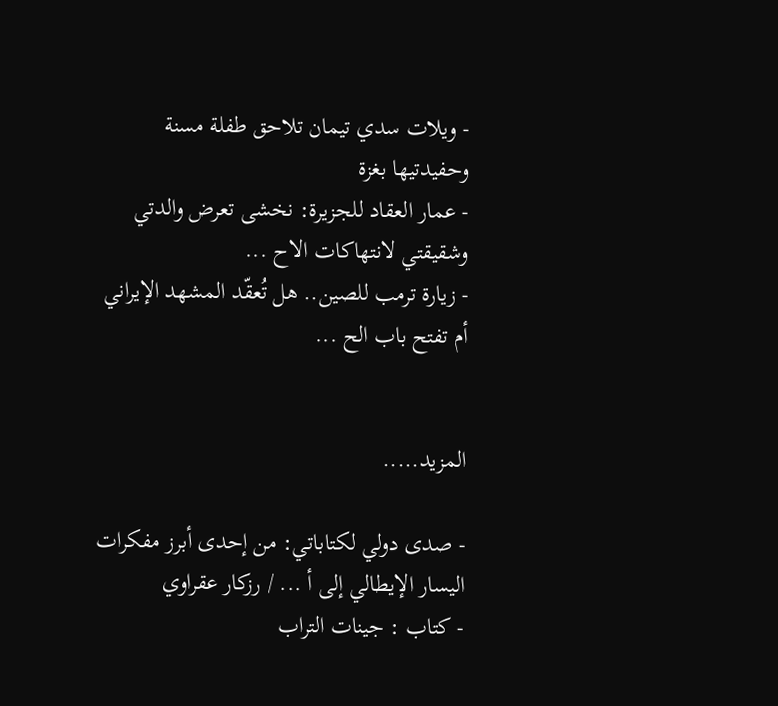- ويلات سدي تيمان تلاحق طفلة مسنة وحفيدتيها بغزة
- عمار العقاد للجزيرة: نخشى تعرض والدتي وشقيقتي لانتهاكات الاح ...
- زيارة ترمب للصين.. هل تُعقّد المشهد الإيراني أم تفتح باب الح ...


المزيد.....

- صدى دولي لكتاباتي: من إحدى أبرز مفكرات اليسار الإيطالي إلى أ ... / رزكار عقراوي
- كتاب : جينات التراب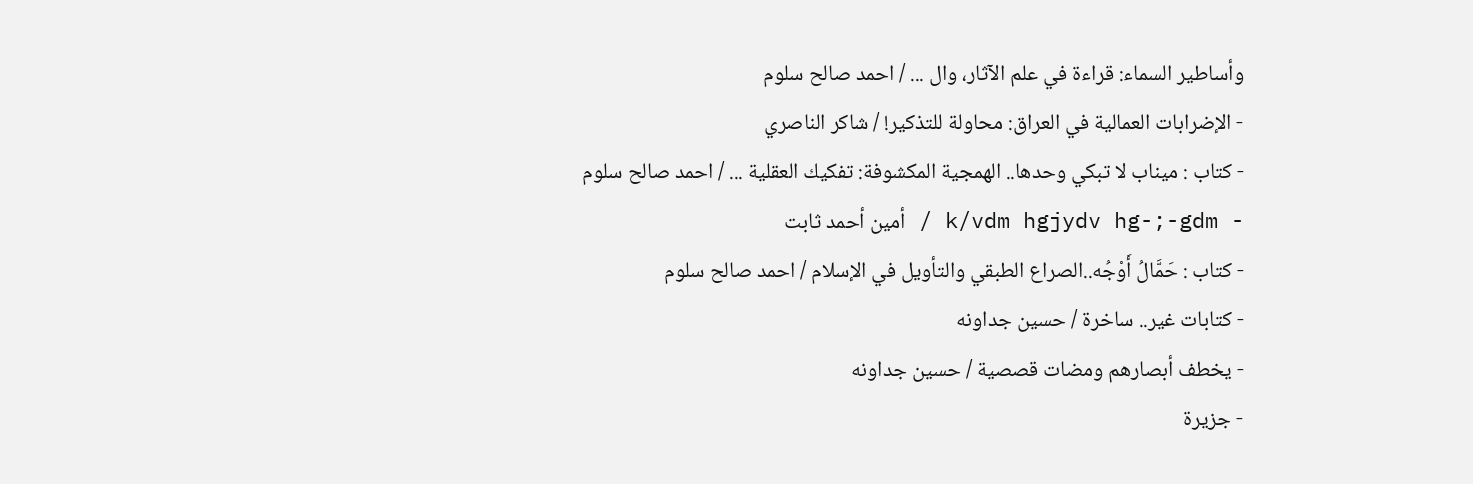وأساطير السماء: قراءة في علم الآثار، وال ... / احمد صالح سلوم
- الإضرابات العمالية في العراق: محاولة للتذكير! / شاكر الناصري
- كتاب : ميناب لا تبكي وحدها.. الهمجية المكشوفة: تفكيك العقلية ... / احمد صالح سلوم
- k/vdm hgjydv hg-;-gdm / أمين أحمد ثابت
- كتاب : حَمَّالُ أَوْجُه..الصراع الطبقي والتأويل في الإسلام / احمد صالح سلوم
- كتابات غير.. ساخرة / حسين جداونه
- يخطف أبصارهم ومضات قصصية / حسين جداونه
- جزيرة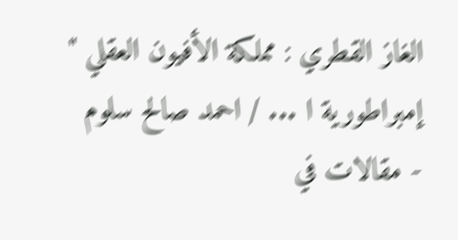الغاز القطري : مملكة الأفيون العقلي " إمبراطورية ا ... / احمد صالح سلوم
- مقالات في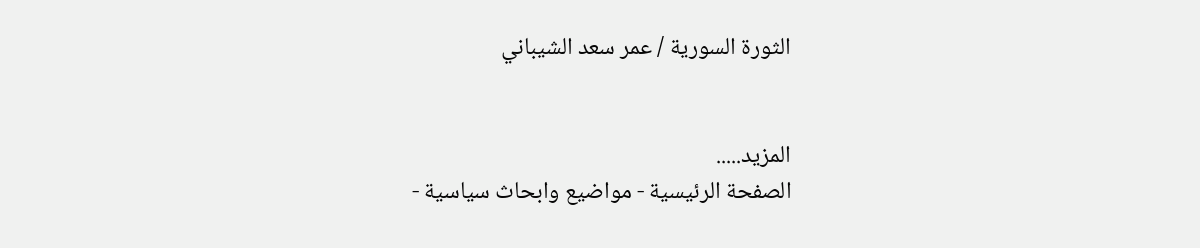الثورة السورية / عمر سعد الشيباني


المزيد.....
الصفحة الرئيسية - مواضيع وابحاث سياسية -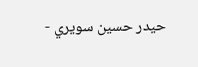حيدر حسين سويري -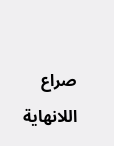صراع اللانهاية